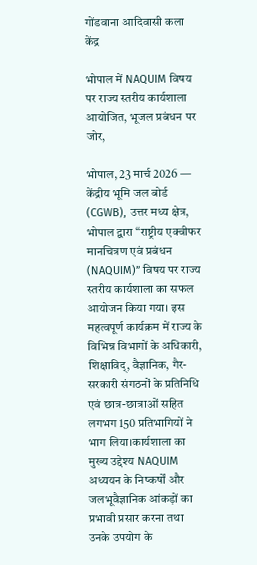गोंडवाना आदिवासी कला केंद्र

भोपाल में NAQUIM विषय पर राज्य स्तरीय कार्यशाला आयोजित, भूजल प्रबंधन पर जोर,

भोपाल, 23 मार्च 2026 — केंद्रीय भूमि जल बोर्ड (CGWB), उत्तर मध्य क्षेत्र, भोपाल द्वारा “राष्ट्रीय एक्वीफर मानचित्रण एवं प्रबंधन (NAQUIM)” विषय पर राज्य स्तरीय कार्यशाला का सफल आयोजन किया गया। इस महत्वपूर्ण कार्यक्रम में राज्य के विभिन्न विभागों के अधिकारी, शिक्षाविद्, वैज्ञानिक, गैर-सरकारी संगठनों के प्रतिनिधि एवं छात्र-छात्राओं सहित लगभग 150 प्रतिभागियों ने भाग लिया।कार्यशाला का मुख्य उद्देश्य NAQUIM अध्ययन के निष्कर्षों और जलभूवैज्ञानिक आंकड़ों का प्रभावी प्रसार करना तथा उनके उपयोग के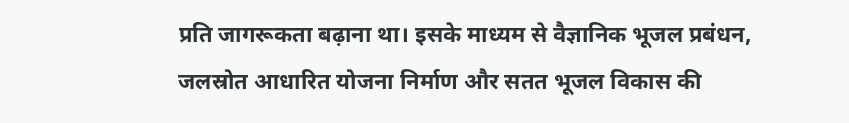प्रति जागरूकता बढ़ाना था। इसके माध्यम से वैज्ञानिक भूजल प्रबंधन, जलस्रोत आधारित योजना निर्माण और सतत भूजल विकास की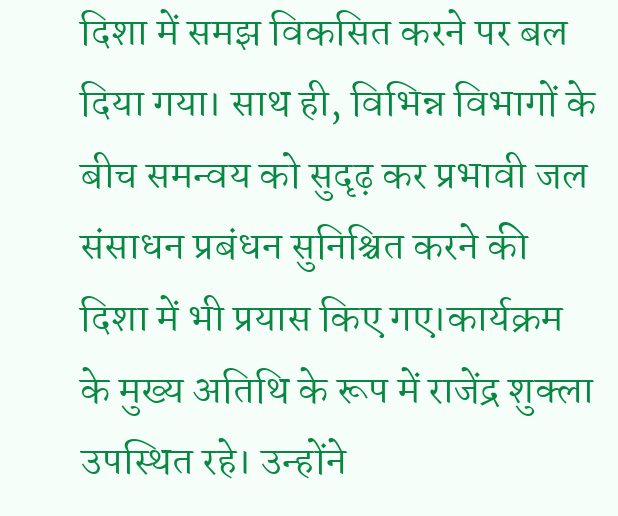दिशा में समझ विकसित करने पर बल दिया गया। साथ ही, विभिन्न विभागों के बीच समन्वय को सुदृढ़ कर प्रभावी जल संसाधन प्रबंधन सुनिश्चित करने की दिशा में भी प्रयास किए गए।कार्यक्रम के मुख्य अतिथि के रूप में राजेंद्र शुक्ला उपस्थित रहे। उन्होंने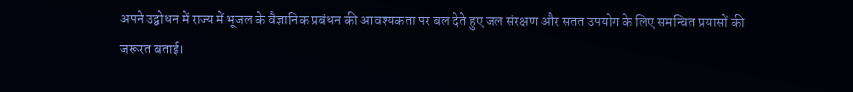अपने उद्बोधन में राज्य में भूजल के वैज्ञानिक प्रबंधन की आवश्यकता पर बल देते हुए जल संरक्षण और सतत उपयोग के लिए समन्वित प्रयासों की जरूरत बताई।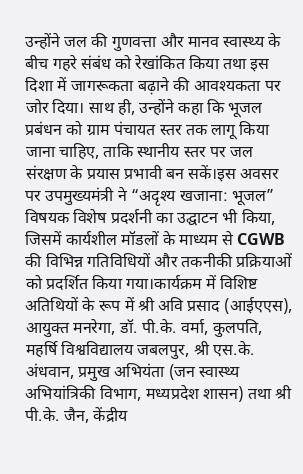उन्होंने जल की गुणवत्ता और मानव स्वास्थ्य के बीच गहरे संबंध को रेखांकित किया तथा इस दिशा में जागरूकता बढ़ाने की आवश्यकता पर जोर दिया। साथ ही, उन्होंने कहा कि भूजल प्रबंधन को ग्राम पंचायत स्तर तक लागू किया जाना चाहिए, ताकि स्थानीय स्तर पर जल संरक्षण के प्रयास प्रभावी बन सकें।इस अवसर पर उपमुख्यमंत्री ने “अदृश्य खजाना: भूजल” विषयक विशेष प्रदर्शनी का उद्घाटन भी किया, जिसमें कार्यशील मॉडलों के माध्यम से CGWB की विभिन्न गतिविधियों और तकनीकी प्रक्रियाओं को प्रदर्शित किया गया।कार्यक्रम में विशिष्ट अतिथियों के रूप में श्री अवि प्रसाद (आईएएस), आयुक्त मनरेगा, डॉ. पी.के. वर्मा, कुलपति, महर्षि विश्वविद्यालय जबलपुर, श्री एस.के. अंधवान, प्रमुख अभियंता (जन स्वास्थ्य अभियांत्रिकी विभाग, मध्यप्रदेश शासन) तथा श्री पी.के. जैन, केंद्रीय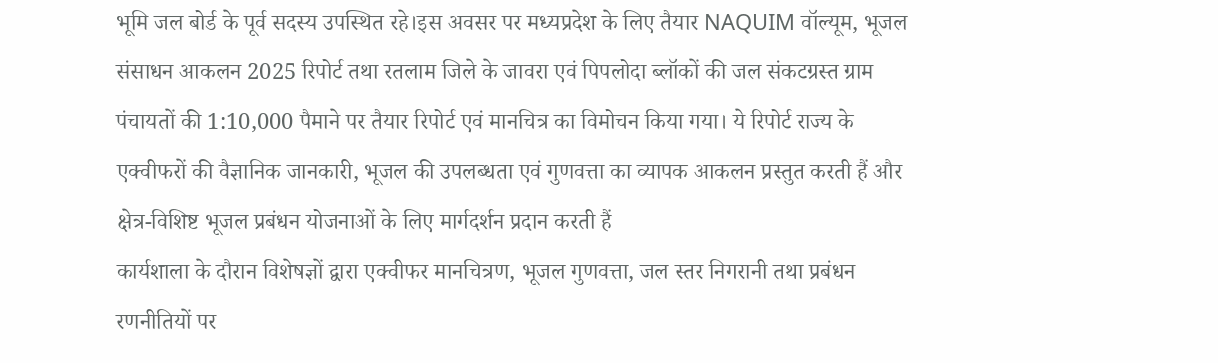भूमि जल बोर्ड के पूर्व सदस्य उपस्थित रहे।इस अवसर पर मध्यप्रदेश के लिए तैयार NAQUIM वॉल्यूम, भूजल संसाधन आकलन 2025 रिपोर्ट तथा रतलाम जिले के जावरा एवं पिपलोदा ब्लॉकों की जल संकटग्रस्त ग्राम पंचायतों की 1:10,000 पैमाने पर तैयार रिपोर्ट एवं मानचित्र का विमोचन किया गया। ये रिपोर्ट राज्य के एक्वीफरों की वैज्ञानिक जानकारी, भूजल की उपलब्धता एवं गुणवत्ता का व्यापक आकलन प्रस्तुत करती हैं और क्षेत्र-विशिष्ट भूजल प्रबंधन योजनाओं के लिए मार्गदर्शन प्रदान करती हैं
कार्यशाला के दौरान विशेषज्ञों द्वारा एक्वीफर मानचित्रण, भूजल गुणवत्ता, जल स्तर निगरानी तथा प्रबंधन रणनीतियों पर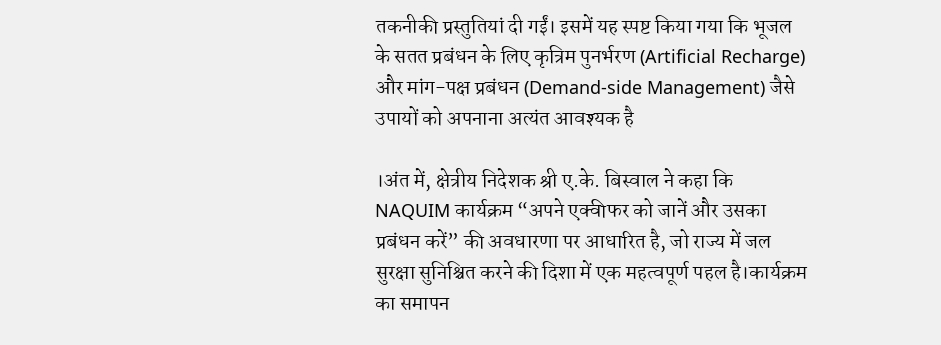तकनीकी प्रस्तुतियां दी गईं। इसमें यह स्पष्ट किया गया कि भूजल के सतत प्रबंधन के लिए कृत्रिम पुनर्भरण (Artificial Recharge) और मांग-पक्ष प्रबंधन (Demand-side Management) जैसे उपायों को अपनाना अत्यंत आवश्यक है

।अंत में, क्षेत्रीय निदेशक श्री ए.के. बिस्वाल ने कहा कि NAQUIM कार्यक्रम “अपने एक्वीफर को जानें और उसका प्रबंधन करें” की अवधारणा पर आधारित है, जो राज्य में जल सुरक्षा सुनिश्चित करने की दिशा में एक महत्वपूर्ण पहल है।कार्यक्रम का समापन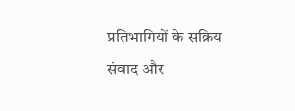प्रतिभागियों के सक्रिय संवाद और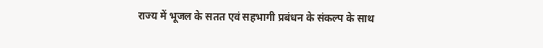राज्य में भूजल के सतत एवं सहभागी प्रबंधन के संकल्प के साथ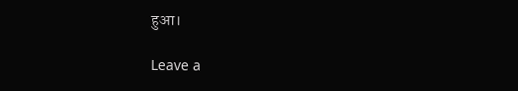हुआ।

Leave a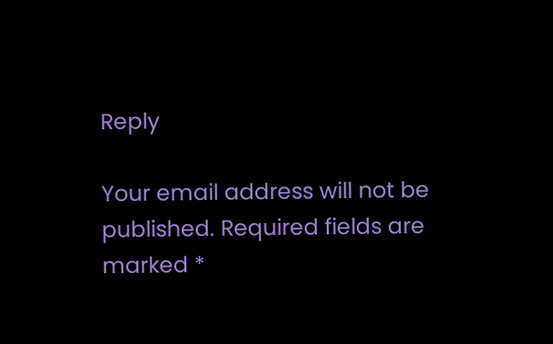Reply

Your email address will not be published. Required fields are marked *